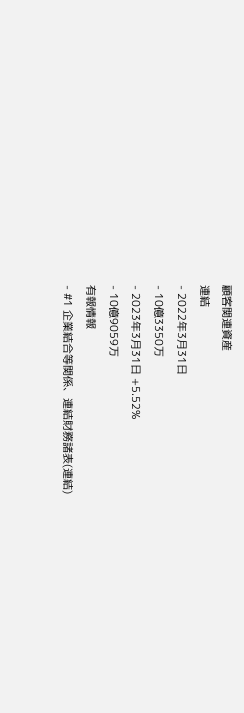顧客関連資産
連結
- 2022年3月31日
- 10億3350万
- 2023年3月31日 +5.52%
- 10億9059万
有報情報
- #1 企業結合等関係、連結財務諸表(連結)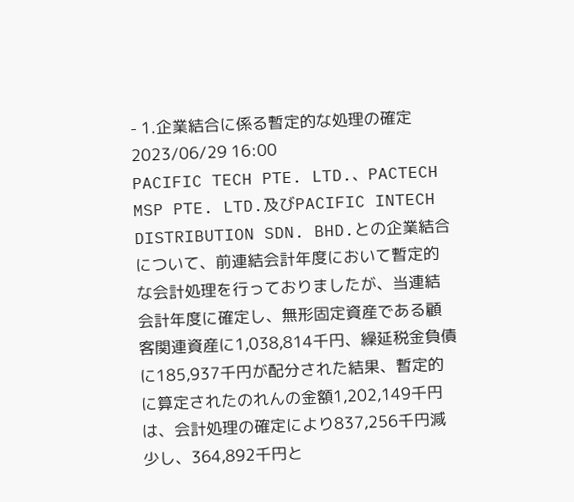- 1.企業結合に係る暫定的な処理の確定2023/06/29 16:00
PACIFIC TECH PTE. LTD.、PACTECH MSP PTE. LTD.及びPACIFIC INTECH DISTRIBUTION SDN. BHD.との企業結合について、前連結会計年度において暫定的な会計処理を行っておりましたが、当連結会計年度に確定し、無形固定資産である顧客関連資産に1,038,814千円、繰延税金負債に185,937千円が配分された結果、暫定的に算定されたのれんの金額1,202,149千円は、会計処理の確定により837,256千円減少し、364,892千円と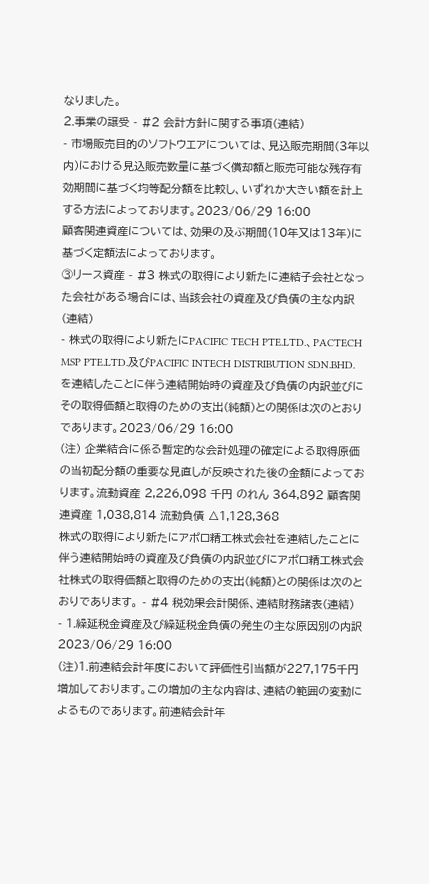なりました。
2.事業の譲受 - #2 会計方針に関する事項(連結)
- 市場販売目的のソフトウエアについては、見込販売期間(3年以内)における見込販売数量に基づく償却額と販売可能な残存有効期間に基づく均等配分額を比較し、いずれか大きい額を計上する方法によっております。2023/06/29 16:00
顧客関連資産については、効果の及ぶ期間(10年又は13年)に基づく定額法によっております。
③リース資産 - #3 株式の取得により新たに連結子会社となった会社がある場合には、当該会社の資産及び負債の主な内訳(連結)
- 株式の取得により新たにPACIFIC TECH PTE.LTD.、PACTECH MSP PTE.LTD.及びPACIFIC INTECH DISTRIBUTION SDN.BHD.を連結したことに伴う連結開始時の資産及び負債の内訳並びにその取得価額と取得のための支出(純額)との関係は次のとおりであります。2023/06/29 16:00
(注) 企業結合に係る暫定的な会計処理の確定による取得原価の当初配分額の重要な見直しが反映された後の金額によっております。流動資産 2,226,098 千円 のれん 364,892 顧客関連資産 1,038,814 流動負債 △1,128,368
株式の取得により新たにアポロ精工株式会社を連結したことに伴う連結開始時の資産及び負債の内訳並びにアポロ精工株式会社株式の取得価額と取得のための支出(純額)との関係は次のとおりであります。 - #4 税効果会計関係、連結財務諸表(連結)
- 1.繰延税金資産及び繰延税金負債の発生の主な原因別の内訳2023/06/29 16:00
(注)1.前連結会計年度において評価性引当額が227,175千円増加しております。この増加の主な内容は、連結の範囲の変動によるものであります。前連結会計年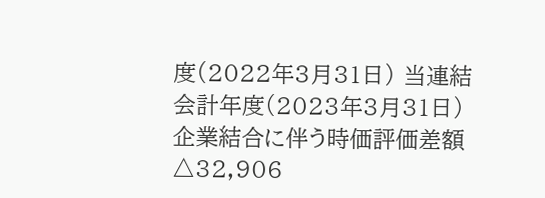度(2022年3月31日) 当連結会計年度(2023年3月31日) 企業結合に伴う時価評価差額 △32,906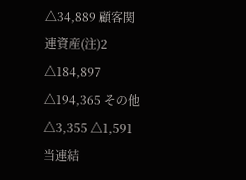△34,889 顧客関連資産(注)2 △184,897 △194,365 その他 △3,355 △1,591
当連結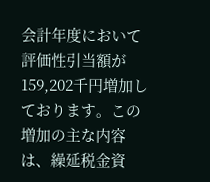会計年度において評価性引当額が159,202千円増加しております。この増加の主な内容は、繰延税金資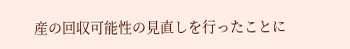産の回収可能性の見直しを行ったことに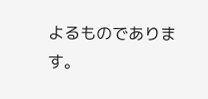よるものであります。